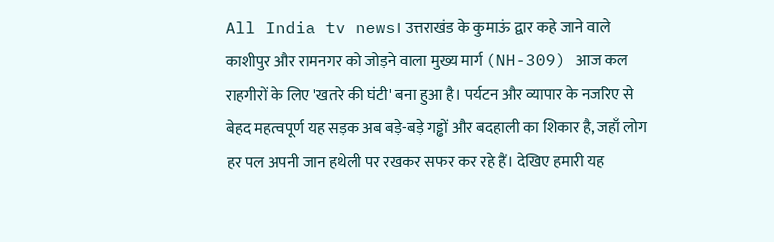All India tv news। उत्तराखंड के कुमाऊं द्वार कहे जाने वाले काशीपुर और रामनगर को जोड़ने वाला मुख्य मार्ग (NH-309) आज कल राहगीरों के लिए 'खतरे की घंटी' बना हुआ है। पर्यटन और व्यापार के नजरिए से बेहद महत्वपूर्ण यह सड़क अब बड़े-बड़े गड्ढों और बदहाली का शिकार है, जहाँ लोग हर पल अपनी जान हथेली पर रखकर सफर कर रहे हैं। देखिए हमारी यह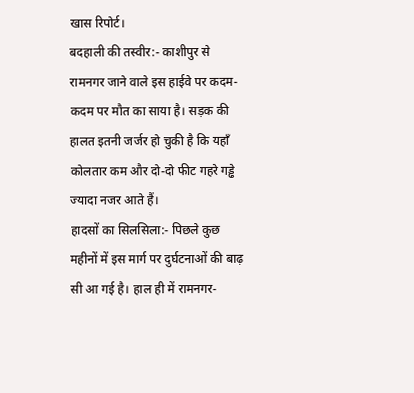खास रिपोर्ट।
बदहाली की तस्वीर:- काशीपुर से रामनगर जाने वाले इस हाईवे पर कदम-कदम पर मौत का साया है। सड़क की हालत इतनी जर्जर हो चुकी है कि यहाँ कोलतार कम और दो-दो फीट गहरे गड्ढे ज्यादा नजर आते हैं।
हादसों का सिलसिला:- पिछले कुछ महीनों में इस मार्ग पर दुर्घटनाओं की बाढ़ सी आ गई है। हाल ही में रामनगर-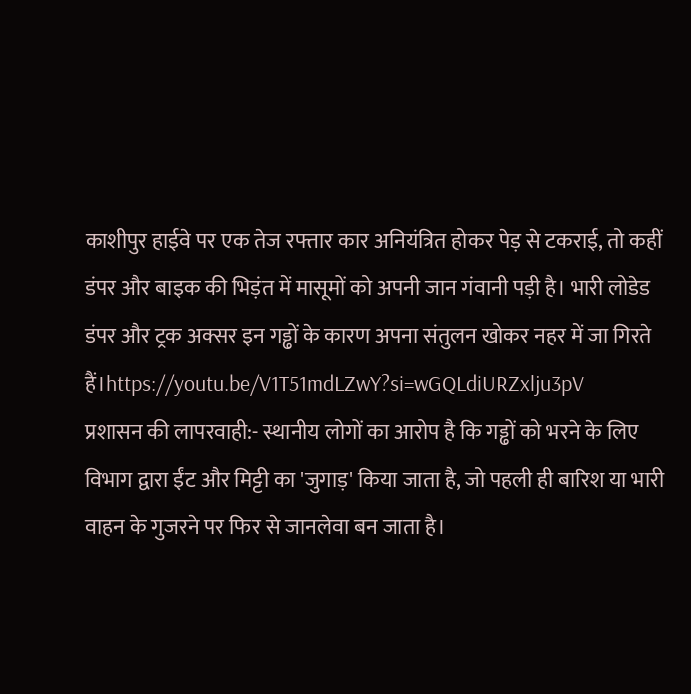काशीपुर हाईवे पर एक तेज रफ्तार कार अनियंत्रित होकर पेड़ से टकराई, तो कहीं डंपर और बाइक की भिड़ंत में मासूमों को अपनी जान गंवानी पड़ी है। भारी लोडेड डंपर और ट्रक अक्सर इन गड्ढों के कारण अपना संतुलन खोकर नहर में जा गिरते हैं।https://youtu.be/V1T51mdLZwY?si=wGQLdiURZxlju3pV
प्रशासन की लापरवाही:- स्थानीय लोगों का आरोप है कि गड्ढों को भरने के लिए विभाग द्वारा ईंट और मिट्टी का 'जुगाड़' किया जाता है, जो पहली ही बारिश या भारी वाहन के गुजरने पर फिर से जानलेवा बन जाता है।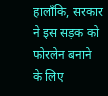हालाँकि, सरकार ने इस सड़क को फोरलेन बनाने के लिए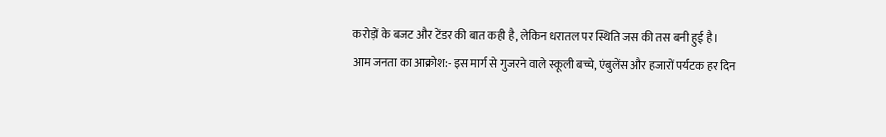करोड़ों के बजट और टेंडर की बात कही है, लेकिन धरातल पर स्थिति जस की तस बनी हुई है।
आम जनता का आक्रोश:- इस मार्ग से गुजरने वाले स्कूली बच्चे, एंबुलेंस और हजारों पर्यटक हर दिन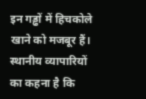इन गड्ढों में हिचकोले खाने को मजबूर हैं। स्थानीय व्यापारियों का कहना है कि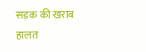सड़क की खराब हालत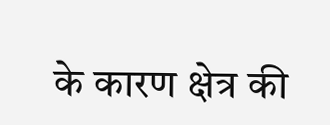के कारण क्षेत्र की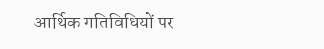आर्थिक गतिविधियों पर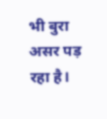भी बुरा असर पड़ रहा है।